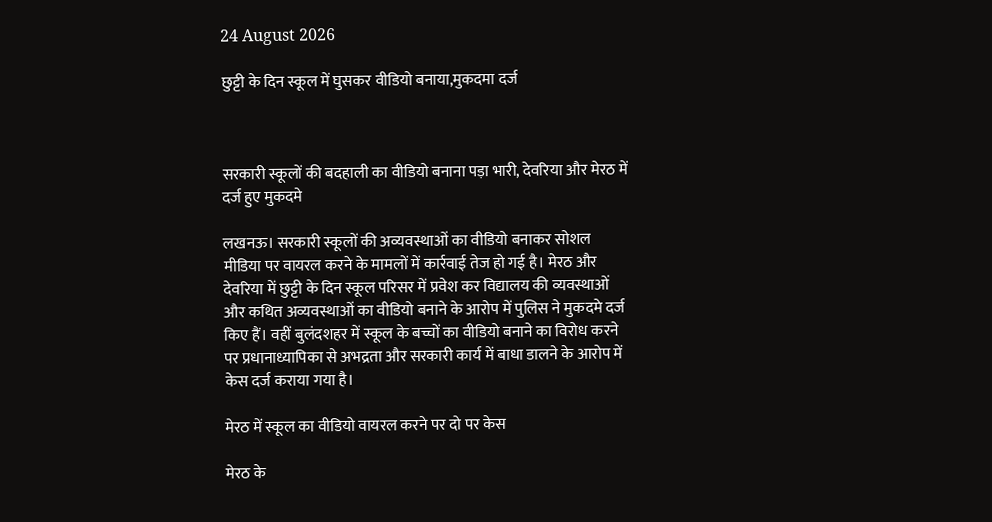24 August 2026

छुट्टी के दिन स्कूल में घुसकर वीडियो बनाया,मुकदमा दर्ज



सरकारी स्कूलों की बदहाली का वीडियो बनाना पड़ा भारी, देवरिया और मेरठ में दर्ज हुए मुकदमे

लखनऊ। सरकारी स्कूलों की अव्यवस्थाओं का वीडियो बनाकर सोशल मीडिया पर वायरल करने के मामलों में कार्रवाई तेज हो गई है। मेरठ और देवरिया में छुट्टी के दिन स्कूल परिसर में प्रवेश कर विद्यालय की व्यवस्थाओं और कथित अव्यवस्थाओं का वीडियो बनाने के आरोप में पुलिस ने मुकदमे दर्ज किए हैं। वहीं बुलंदशहर में स्कूल के बच्चों का वीडियो बनाने का विरोध करने पर प्रधानाध्यापिका से अभद्रता और सरकारी कार्य में बाधा डालने के आरोप में केस दर्ज कराया गया है।

मेरठ में स्कूल का वीडियो वायरल करने पर दो पर केस

मेरठ के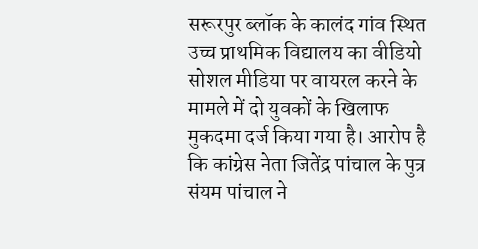सरूरपुर ब्लॉक के कालंद गांव स्थित उच्च प्राथमिक विद्यालय का वीडियो सोशल मीडिया पर वायरल करने के मामले में दो युवकों के खिलाफ मुकदमा दर्ज किया गया है। आरोप है कि कांग्रेस नेता जितेंद्र पांचाल के पुत्र संयम पांचाल ने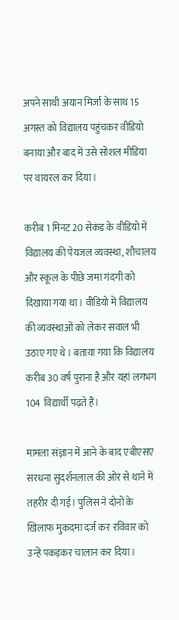अपने साथी अयान मिर्जा के साथ 15 अगस्त को विद्यालय पहुंचकर वीडियो बनाया और बाद में उसे सोशल मीडिया पर वायरल कर दिया।

करीब 1 मिनट 20 सेकंड के वीडियो में विद्यालय की पेयजल व्यवस्था, शौचालय और स्कूल के पीछे जमा गंदगी को दिखाया गया था। वीडियो में विद्यालय की व्यवस्थाओं को लेकर सवाल भी उठाए गए थे। बताया गया कि विद्यालय करीब 30 वर्ष पुराना है और यहां लगभग 104 विद्यार्थी पढ़ते हैं।

मामला संज्ञान में आने के बाद एबीएसए सरधना सुदर्शनलाल की ओर से थाने में तहरीर दी गई। पुलिस ने दोनों के खिलाफ मुकदमा दर्ज कर रविवार को उन्हें पकड़कर चालान कर दिया।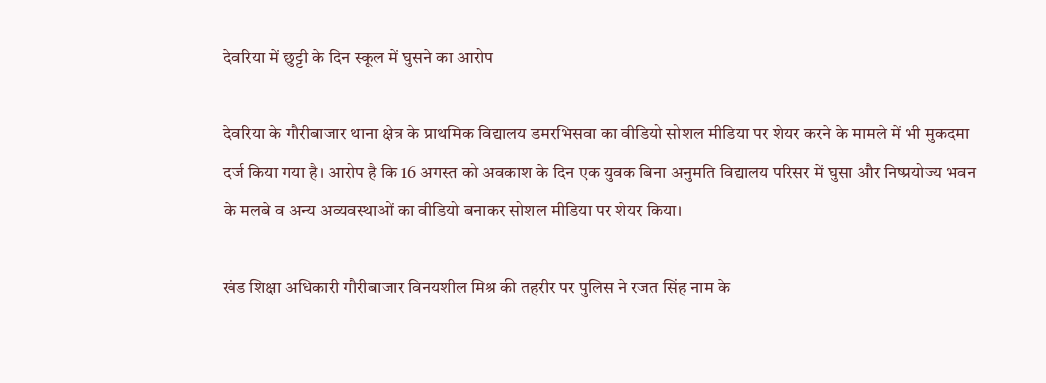देवरिया में छुट्टी के दिन स्कूल में घुसने का आरोप

देवरिया के गौरीबाजार थाना क्षेत्र के प्राथमिक विद्यालय डमरभिसवा का वीडियो सोशल मीडिया पर शेयर करने के मामले में भी मुकदमा दर्ज किया गया है। आरोप है कि 16 अगस्त को अवकाश के दिन एक युवक बिना अनुमति विद्यालय परिसर में घुसा और निष्प्रयोज्य भवन के मलबे व अन्य अव्यवस्थाओं का वीडियो बनाकर सोशल मीडिया पर शेयर किया।

खंड शिक्षा अधिकारी गौरीबाजार विनयशील मिश्र की तहरीर पर पुलिस ने रजत सिंह नाम के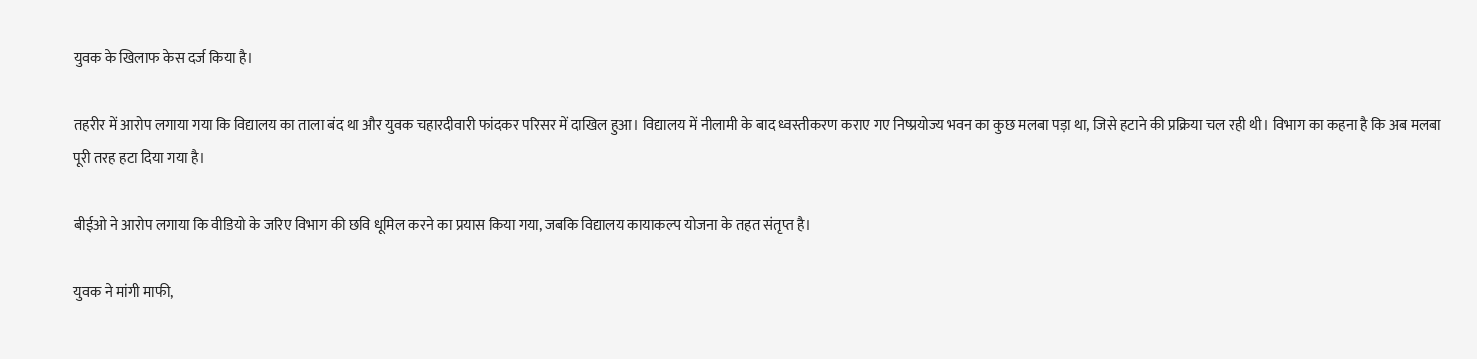युवक के खिलाफ केस दर्ज किया है।

तहरीर में आरोप लगाया गया कि विद्यालय का ताला बंद था और युवक चहारदीवारी फांदकर परिसर में दाखिल हुआ। विद्यालय में नीलामी के बाद ध्वस्तीकरण कराए गए निष्प्रयोज्य भवन का कुछ मलबा पड़ा था, जिसे हटाने की प्रक्रिया चल रही थी। विभाग का कहना है कि अब मलबा पूरी तरह हटा दिया गया है।

बीईओ ने आरोप लगाया कि वीडियो के जरिए विभाग की छवि धूमिल करने का प्रयास किया गया, जबकि विद्यालय कायाकल्प योजना के तहत संतृप्त है।

युवक ने मांगी माफी,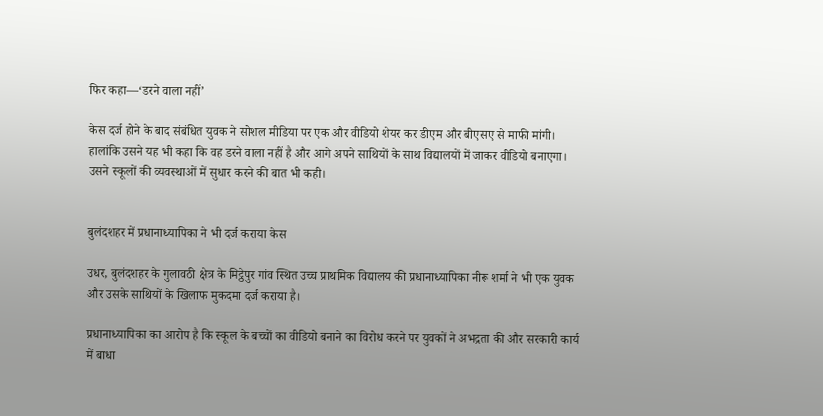फिर कहा—‘डरने वाला नहीं’

केस दर्ज होने के बाद संबंधित युवक ने सोशल मीडिया पर एक और वीडियो शेयर कर डीएम और बीएसए से माफी मांगी। हालांकि उसने यह भी कहा कि वह डरने वाला नहीं है और आगे अपने साथियों के साथ विद्यालयों में जाकर वीडियो बनाएगा। उसने स्कूलों की व्यवस्थाओं में सुधार करने की बात भी कही।


बुलंदशहर में प्रधानाध्यापिका ने भी दर्ज कराया केस

उधर, बुलंदशहर के गुलावठी क्षेत्र के मिट्ठेपुर गांव स्थित उच्च प्राथमिक विद्यालय की प्रधानाध्यापिका नीरू शर्मा ने भी एक युवक और उसके साथियों के खिलाफ मुकदमा दर्ज कराया है।

प्रधानाध्यापिका का आरोप है कि स्कूल के बच्चों का वीडियो बनाने का विरोध करने पर युवकों ने अभद्रता की और सरकारी कार्य में बाधा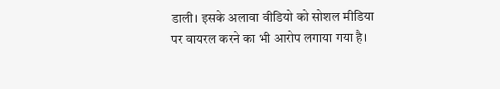डाली। इसके अलावा वीडियो को सोशल मीडिया पर वायरल करने का भी आरोप लगाया गया है।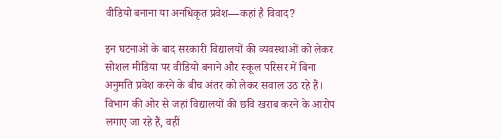वीडियो बनाना या अनधिकृत प्रवेश—कहां है विवाद?

इन घटनाओं के बाद सरकारी विद्यालयों की व्यवस्थाओं को लेकर सोशल मीडिया पर वीडियो बनाने और स्कूल परिसर में बिना अनुमति प्रवेश करने के बीच अंतर को लेकर सवाल उठ रहे हैं। विभाग की ओर से जहां विद्यालयों की छवि खराब करने के आरोप लगाए जा रहे हैं, वहीं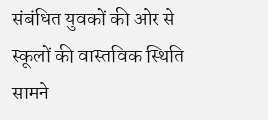संबंधित युवकों की ओर से स्कूलों की वास्तविक स्थिति सामने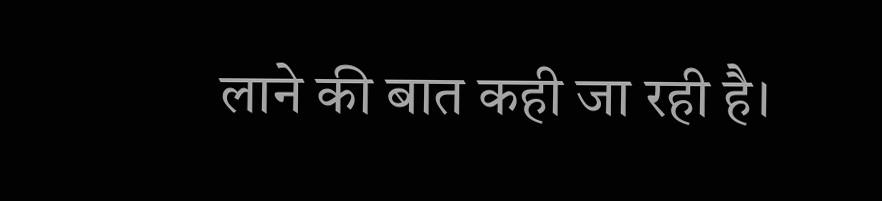लाने की बात कही जा रही है।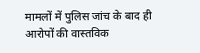मामलों में पुलिस जांच के बाद ही आरोपों की वास्तविक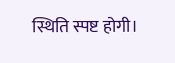स्थिति स्पष्ट होगी।